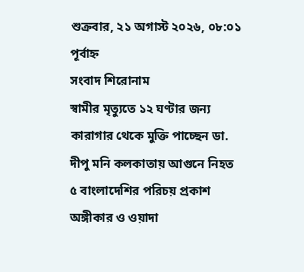শুক্রবার, ২১ অগাস্ট ২০২৬, ০৮:০১ পূর্বাহ্ন
সংবাদ শিরোনাম
স্বামীর মৃত্যুতে ১২ ঘণ্টার জন্য কারাগার থেকে মুক্তি পাচ্ছেন ডা. দীপু মনি কলকাতায় আগুনে নিহত ৫ বাংলাদেশির পরিচয় প্রকাশ অঙ্গীকার ও ওয়াদা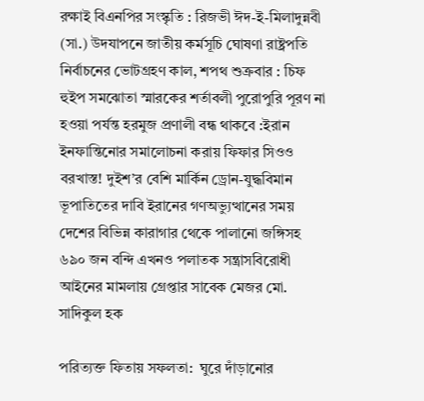রক্ষাই বিএনপির সংস্কৃতি : রিজভী ঈদ-ই-মিলাদুন্নবী (সা.) উদযাপনে জাতীয় কর্মসূচি ঘোষণা রাষ্ট্রপতি নির্বাচনের ভোটগ্রহণ কাল, শপথ শুক্রবার : চিফ হুইপ সমঝোতা স্মারকের শর্তাবলী পুরোপুরি পূরণ না হওয়া পর্যন্ত হরমুজ প্রণালী বন্ধ থাকবে :ইরান ইনফান্তিনোর সমালোচনা করায় ফিফার সিওও বরখাস্ত! দুইশ’র বেশি মার্কিন ড্রোন-যুদ্ধবিমান ভূপাতিতের দাবি ইরানের গণঅভ্যুত্থানের সময় দেশের বিভিন্ন কারাগার থেকে পালানো জঙ্গিসহ ৬৯০ জন বন্দি এখনও পলাতক সন্ত্রাসবিরোধী আইনের মামলায় গ্রেপ্তার সাবেক মেজর মো. সাদিকুল হক

পরিত্যক্ত ফিতায় সফলতা:  ঘুরে দাঁড়ানোর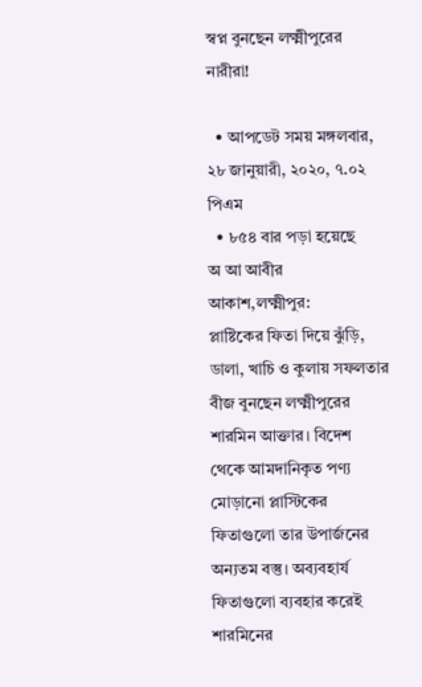স্বপ্ন বুনছেন লক্ষ্মীপুরের নারীরা!

  • আপডেট সময় মঙ্গলবার, ২৮ জানুয়ারী, ২০২০, ৭.০২ পিএম
  • ৮৫৪ বার পড়া হয়েছে
অ আ আবীর আকাশ,লক্ষ্মীপুর:
প্লাষ্টিকের ফিতা দিয়ে ঝুঁড়ি, ডালা, খাচি ও কুলায় সফলতার বীজ বুনছেন লক্ষ্মীপুরের শারমিন আক্তার। বিদেশ থেকে আমদানিকৃত পণ্য মোড়ানো প্লাস্টিকের ফিতাগুলো তার উপার্জনের অন্যতম বস্তু। অব্যবহার্য ফিতাগুলো ব্যবহার করেই শারমিনের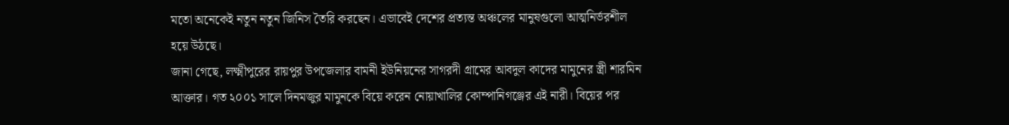মতো অনেকেই নতুন নতুন জিনিস তৈরি করছেন। এভাবেই দেশের প্রত্যন্ত অঞ্চলের মানুষগুলো আত্মনির্ভরশীল হয়ে উঠছে।
জানা গেছে, লক্ষ্মীপুরের রায়পুর উপজেলার বামনী ইউনিয়নের সাগরদী গ্রামের আবদুল কাদের মামুনের স্ত্রী শারমিন আক্তার। গত ২০০১ সালে দিনমজুর মামুনকে বিয়ে করেন নোয়াখালির কোম্পানিগঞ্জের এই নারী। বিয়ের পর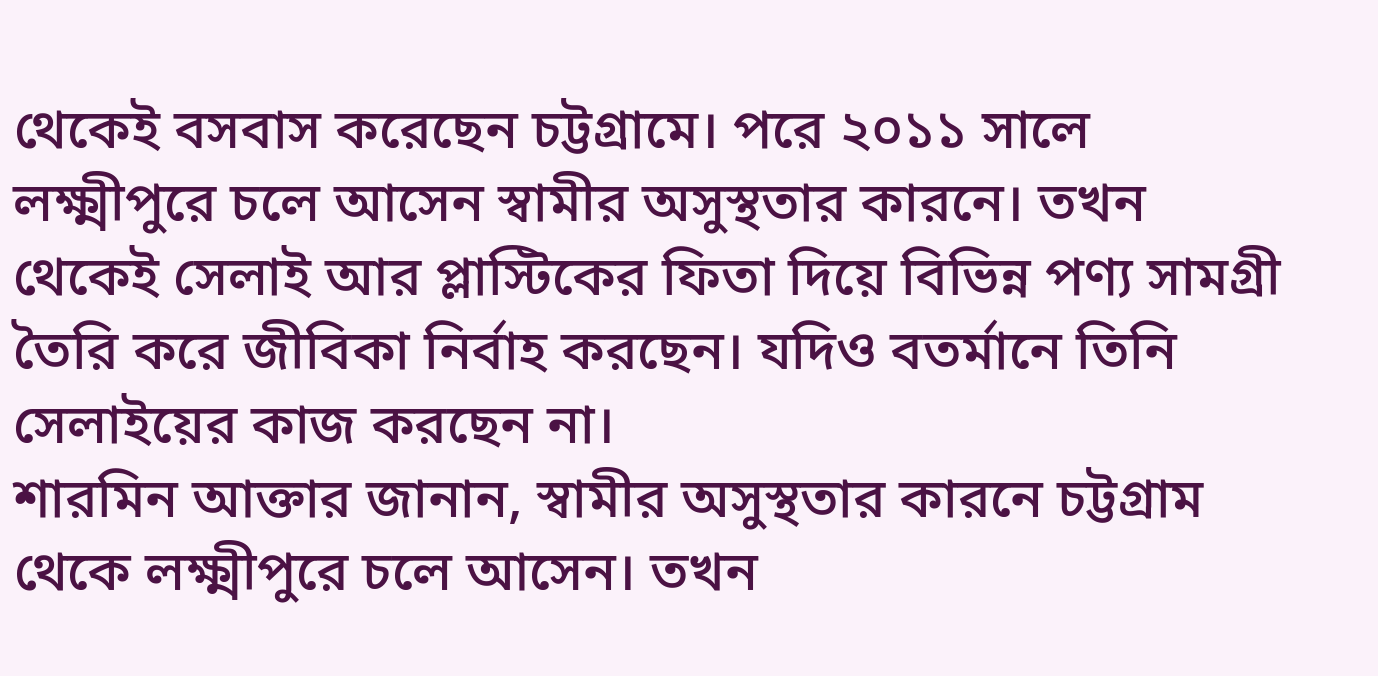থেকেই বসবাস করেছেন চট্টগ্রামে। পরে ২০১১ সালে লক্ষ্মীপুরে চলে আসেন স্বামীর অসুস্থতার কারনে। তখন থেকেই সেলাই আর প্লাস্টিকের ফিতা দিয়ে বিভিন্ন পণ্য সামগ্রী তৈরি করে জীবিকা নির্বাহ করছেন। যদিও বতর্মানে তিনি সেলাইয়ের কাজ করছেন না।
শারমিন আক্তার জানান, স্বামীর অসুস্থতার কারনে চট্টগ্রাম থেকে লক্ষ্মীপুরে চলে আসেন। তখন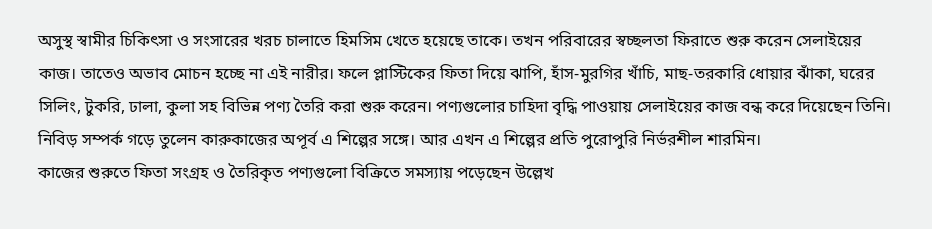অসুস্থ স্বামীর চিকিৎসা ও সংসারের খরচ চালাতে হিমসিম খেতে হয়েছে তাকে। তখন পরিবারের স্বচ্ছলতা ফিরাতে শুরু করেন সেলাইয়ের কাজ। তাতেও অভাব মোচন হচ্ছে না এই নারীর। ফলে প্লাস্টিকের ফিতা দিয়ে ঝাপি, হাঁস-মুরগির খাঁচি, মাছ-তরকারি ধোয়ার ঝাঁকা, ঘরের সিলিং, টুকরি, ঢালা, কুলা সহ বিভিন্ন পণ্য তৈরি করা শুরু করেন। পণ্যগুলোর চাহিদা বৃদ্ধি পাওয়ায় সেলাইয়ের কাজ বন্ধ করে দিয়েছেন তিনি। নিবিড় সম্পর্ক গড়ে তুলেন কারুকাজের অপূর্ব এ শিল্পের সঙ্গে। আর এখন এ শিল্পের প্রতি পুরোপুরি নির্ভরশীল শারমিন।
কাজের শুরুতে ফিতা সংগ্রহ ও তৈরিকৃত পণ্যগুলো বিক্রিতে সমস্যায় পড়েছেন উল্লেখ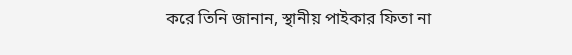করে তিনি জানান, স্থানীয় পাইকার ফিতা না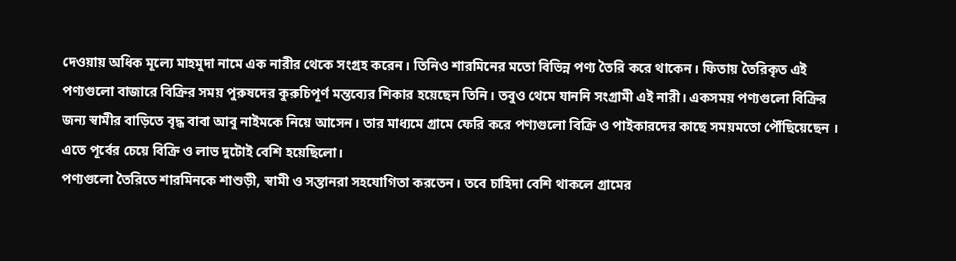দেওয়ায় অধিক মূল্যে মাহমুদা নামে এক নারীর থেকে সংগ্রহ করেন। তিনিও শারমিনের মতো বিভিন্ন পণ্য তৈরি করে থাকেন। ফিতায় তৈরিকৃত এই পণ্যগুলো বাজারে বিক্রির সময় পুরুষদের কুরুচিপূর্ণ মন্তব্যের শিকার হয়েছেন তিনি। তবুও থেমে যাননি সংগ্রামী এই নারী। একসময় পণ্যগুলো বিক্রির জন্য স্বামীর বাড়িতে বৃদ্ধ বাবা আবু নাইমকে নিয়ে আসেন। তার মাধ্যমে গ্রামে ফেরি করে পণ্যগুলো বিক্রি ও পাইকারদের কাছে সময়মতো পৌঁছিয়েছেন । এতে পূর্বের চেয়ে বিক্রি ও লাভ দুটোই বেশি হয়েছিলো।
পণ্যগুলো তৈরিতে শারমিনকে শাশুড়ী, স্বামী ও সন্তানরা সহযোগিতা করতেন। তবে চাহিদা বেশি থাকলে গ্রামের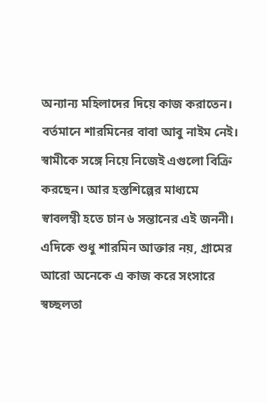অন্যান্য মহিলাদের দিয়ে কাজ করাতেন। বর্তমানে শারমিনের বাবা আবু নাইম নেই। স্বামীকে সঙ্গে নিয়ে নিজেই এগুলো বিক্রি করছেন। আর হস্তশিল্পের মাধ্যমে স্বাবলম্বী হতে চান ৬ সন্তানের এই জননী।
এদিকে শুধু শারমিন আক্তার নয়, গ্রামের আরো অনেকে এ কাজ করে সংসারে স্বচ্ছলতা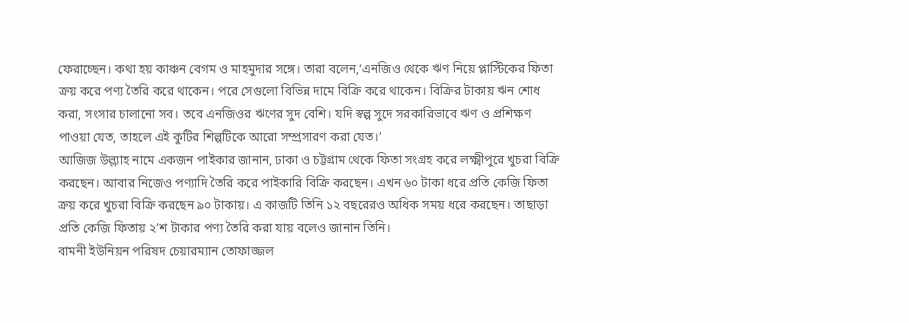ফেরাচ্ছেন। কথা হয় কাঞ্চন বেগম ও মাহমুদার সঙ্গে। তারা বলেন,‘এনজিও থেকে ঋণ নিয়ে প্লাস্টিকের ফিতা ক্রয় করে পণ্য তৈরি করে থাকেন। পরে সেগুলো বিভিন্ন দামে বিক্রি করে থাকেন। বিক্রির টাকায় ঋন শোধ করা, সংসার চালানো সব। তবে এনজিওর ঋণের সুদ বেশি। যদি স্বল্প সুদে সরকারিভাবে ঋণ ও প্রশিক্ষণ পাওয়া যেত, তাহলে এই কুটির শিল্পটিকে আরো সম্প্রসারণ করা যেত।’
আজিজ উল্ল্যাহ নামে একজন পাইকার জানান, ঢাকা ও চট্টগ্রাম থেকে ফিতা সংগ্রহ করে লক্ষ্মীপুরে খুচরা বিক্রি করছেন। আবার নিজেও পণ্যাদি তৈরি করে পাইকারি বিক্রি করছেন। এখন ৬০ টাকা ধরে প্রতি কেজি ফিতা ক্রয় করে খুচরা বিক্রি করছেন ৯০ টাকায়। এ কাজটি তিনি ১২ বছরেরও অধিক সময় ধরে করছেন। তাছাড়া প্রতি কেজি ফিতায় ২’শ টাকার পণ্য তৈরি করা যায় বলেও জানান তিনি।
বামনী ইউনিয়ন পরিষদ চেয়ারম্যান তোফাজ্জল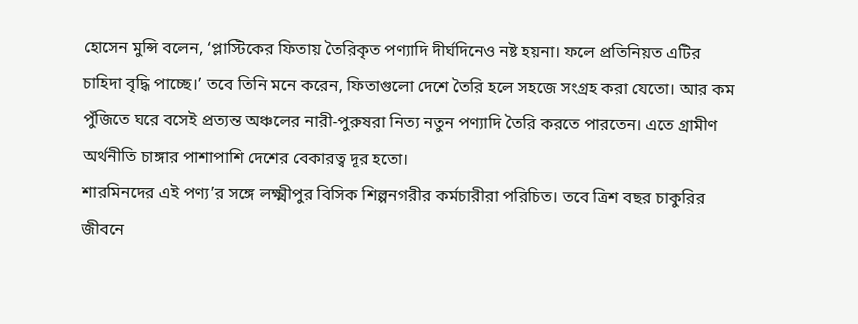হোসেন মুন্সি বলেন, ‘প্লাস্টিকের ফিতায় তৈরিকৃত পণ্যাদি দীর্ঘদিনেও নষ্ট হয়না। ফলে প্রতিনিয়ত এটির চাহিদা বৃদ্ধি পাচ্ছে।’ তবে তিনি মনে করেন, ফিতাগুলো দেশে তৈরি হলে সহজে সংগ্রহ করা যেতো। আর কম পুঁজিতে ঘরে বসেই প্রত্যন্ত অঞ্চলের নারী-পুরুষরা নিত্য নতুন পণ্যাদি তৈরি করতে পারতেন। এতে গ্রামীণ অর্থনীতি চাঙ্গার পাশাপাশি দেশের বেকারত্ব দূর হতো।
শারমিনদের এই পণ্য’র সঙ্গে লক্ষ্মীপুর বিসিক শিল্পনগরীর কর্মচারীরা পরিচিত। তবে ত্রিশ বছর চাকুরির জীবনে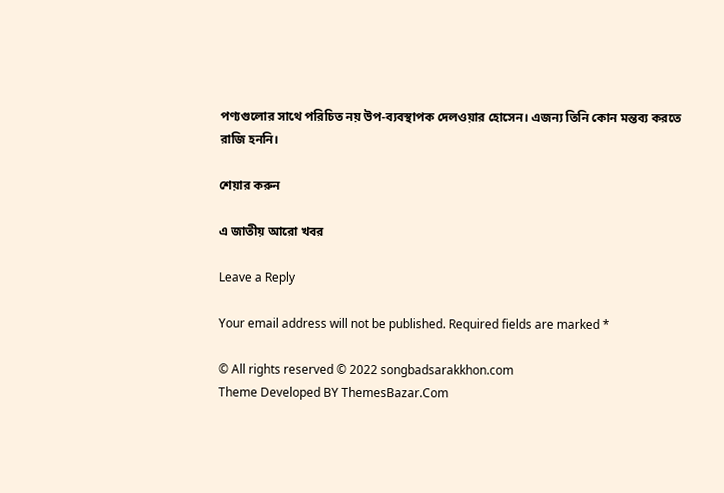পণ্যগুলোর সাথে পরিচিত নয় উপ-ব্যবস্থাপক দেলওয়ার হোসেন। এজন্য তিনি কোন মন্তব্য করতে রাজি হননি।

শেয়ার করুন

এ জাতীয় আরো খবর

Leave a Reply

Your email address will not be published. Required fields are marked *

© All rights reserved © 2022 songbadsarakkhon.com
Theme Developed BY ThemesBazar.Com